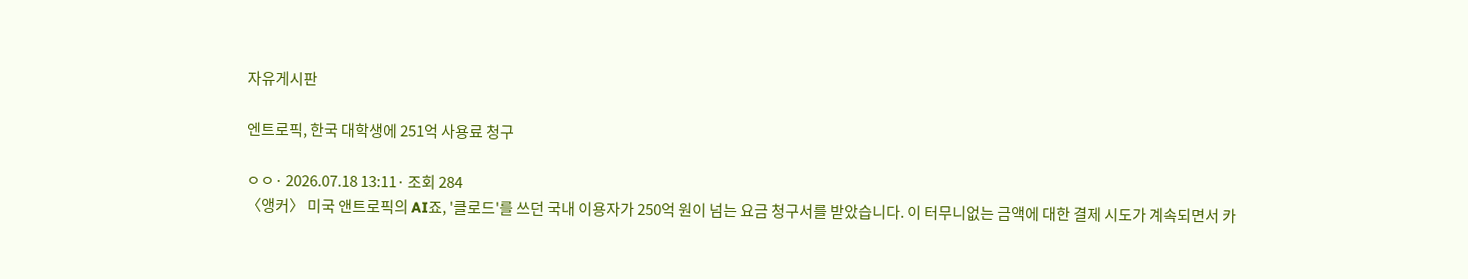자유게시판

엔트로픽, 한국 대학생에 251억 사용료 청구

ㅇㅇ· 2026.07.18 13:11· 조회 284
〈앵커〉 미국 앤트로픽의 AI죠, '클로드'를 쓰던 국내 이용자가 250억 원이 넘는 요금 청구서를 받았습니다. 이 터무니없는 금액에 대한 결제 시도가 계속되면서 카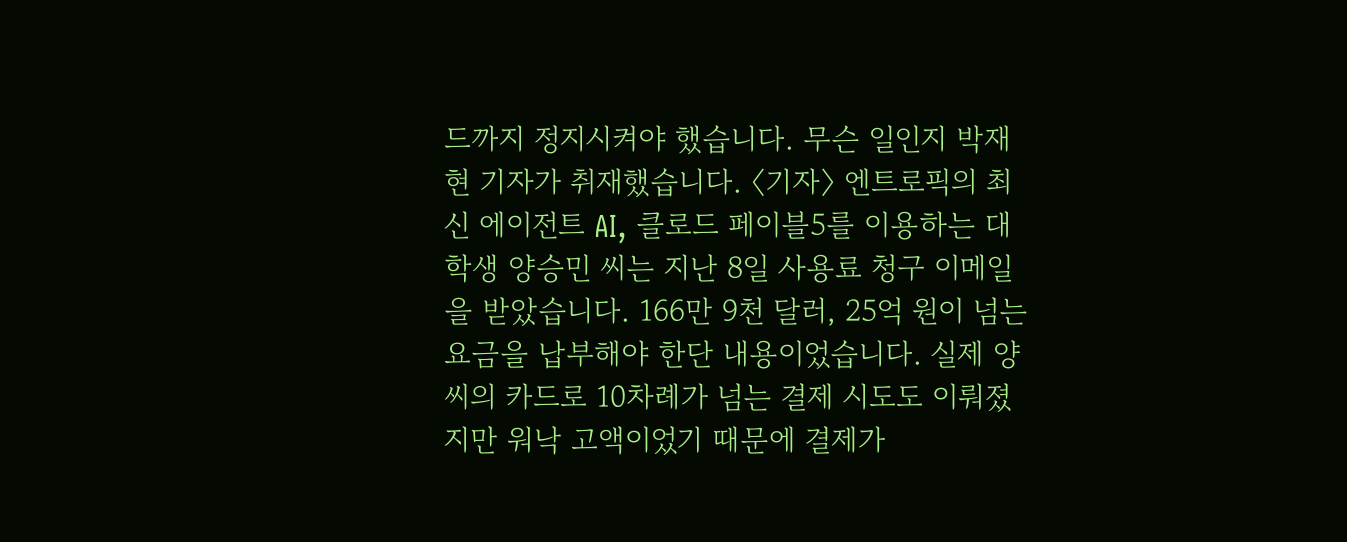드까지 정지시켜야 했습니다. 무슨 일인지 박재현 기자가 취재했습니다. 〈기자〉 엔트로픽의 최신 에이전트 AI, 클로드 페이블5를 이용하는 대학생 양승민 씨는 지난 8일 사용료 청구 이메일을 받았습니다. 166만 9천 달러, 25억 원이 넘는 요금을 납부해야 한단 내용이었습니다. 실제 양 씨의 카드로 10차례가 넘는 결제 시도도 이뤄졌지만 워낙 고액이었기 때문에 결제가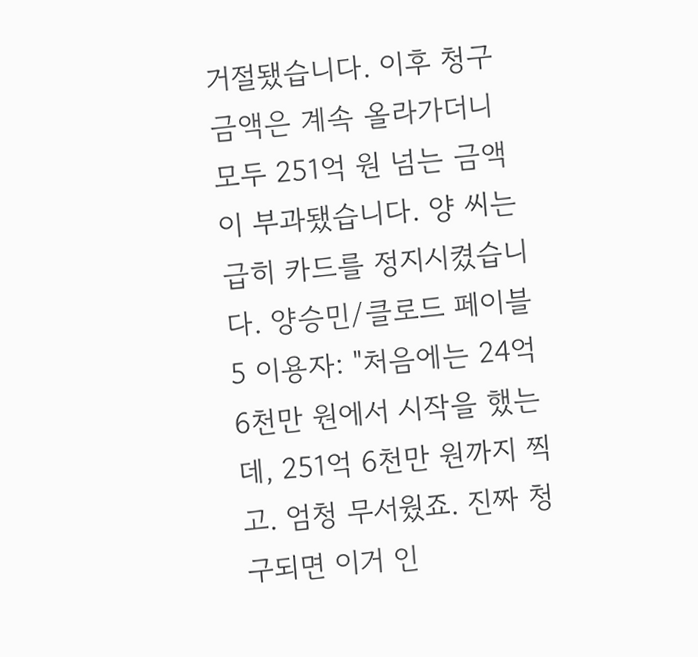거절됐습니다. 이후 청구 금액은 계속 올라가더니 모두 251억 원 넘는 금액이 부과됐습니다. 양 씨는 급히 카드를 정지시켰습니다. 양승민/클로드 페이블5 이용자: "처음에는 24억 6천만 원에서 시작을 했는데, 251억 6천만 원까지 찍고. 엄청 무서웠죠. 진짜 청구되면 이거 인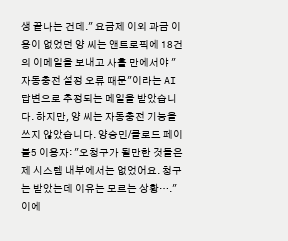생 끝나는 건데." 요금제 이외 과금 이용이 없었던 양 씨는 앤트로픽에 18건의 이메일을 보내고 사흘 만에서야 "자동충전 설정 오류 때문"이라는 AI 답변으로 추정되는 메일을 받았습니다. 하지만, 양 씨는 자동충전 기능을 쓰지 않았습니다. 양승민/클로드 페이블5 이용자: "오청구가 될만한 것들은 제 시스템 내부에서는 없었어요. 청구는 받았는데 이유는 모르는 상황…." 이에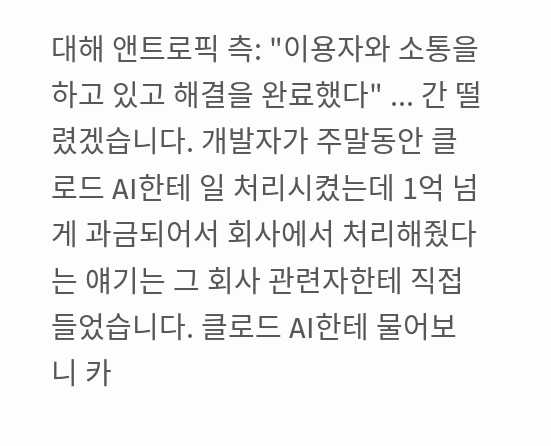대해 앤트로픽 측: "이용자와 소통을 하고 있고 해결을 완료했다" ... 간 떨렸겠습니다. 개발자가 주말동안 클로드 AI한테 일 처리시켰는데 1억 넘게 과금되어서 회사에서 처리해줬다는 얘기는 그 회사 관련자한테 직접 들었습니다. 클로드 AI한테 물어보니 카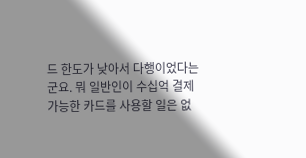드 한도가 낮아서 다행이었다는군요. 뭐 일반인이 수십억 결제 가능한 카드를 사용할 일은 없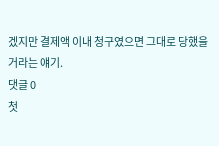겠지만 결제액 이내 청구였으면 그대로 당했을 거라는 얘기.
댓글 0
첫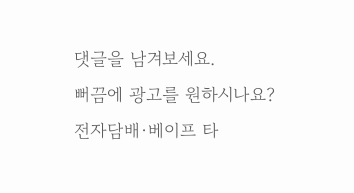댓글을 남겨보세요.
뻐끔에 광고를 원하시나요?
전자담배·베이프 타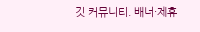깃 커뮤니티. 배너·제휴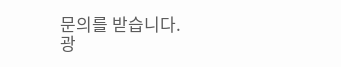문의를 받습니다.
광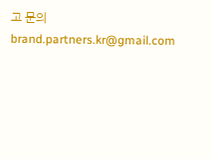고 문의brand.partners.kr@gmail.com